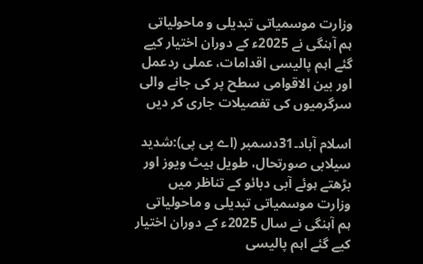وزارت موسمیاتی تبدیلی و ماحولیاتی ہم آہنگی نے 2025ء کے دوران اختیار کیے گئے اہم پالیسی اقدامات، عملی ردعمل اور بین الاقوامی سطح پر کی جانے والی سرگرمیوں کی تفصیلات جاری کر دیں

اسلام آباد۔31دسمبر (اے پی پی):شدید سیلابی صورتحال، طویل ہیٹ ویوز اور بڑھتے ہوئے آبی دبائو کے تناظر میں وزارت موسمیاتی تبدیلی و ماحولیاتی ہم آہنگی نے سال 2025ء کے دوران اختیار کیے گئے اہم پالیسی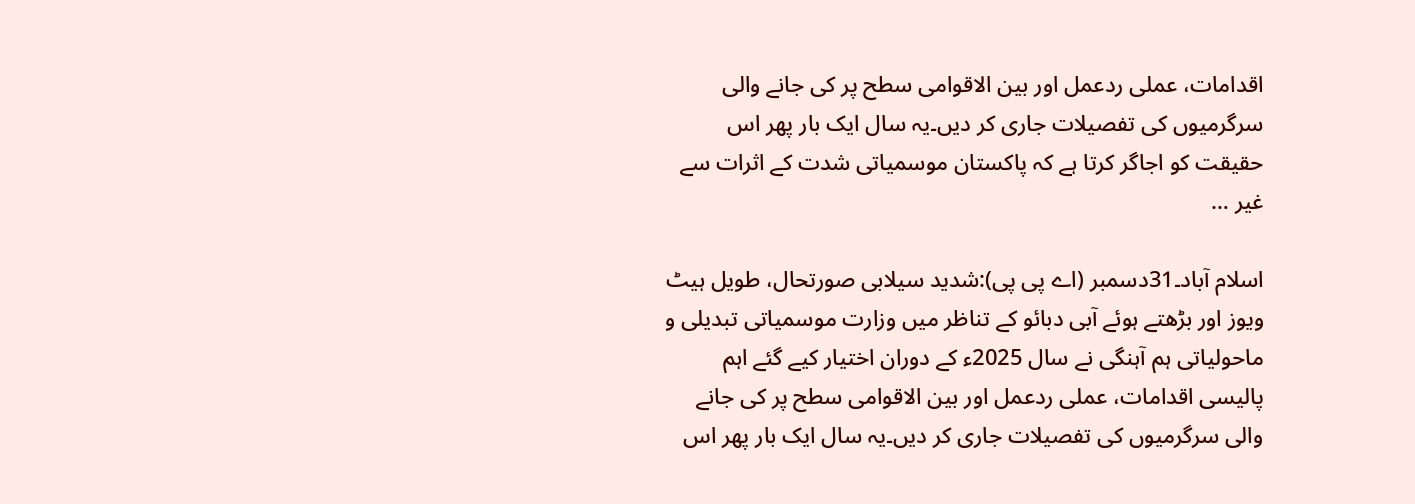اقدامات، عملی ردعمل اور بین الاقوامی سطح پر کی جانے والی سرگرمیوں کی تفصیلات جاری کر دیں۔یہ سال ایک بار پھر اس حقیقت کو اجاگر کرتا ہے کہ پاکستان موسمیاتی شدت کے اثرات سے غیر …

اسلام آباد۔31دسمبر (اے پی پی):شدید سیلابی صورتحال، طویل ہیٹ ویوز اور بڑھتے ہوئے آبی دبائو کے تناظر میں وزارت موسمیاتی تبدیلی و ماحولیاتی ہم آہنگی نے سال 2025ء کے دوران اختیار کیے گئے اہم پالیسی اقدامات، عملی ردعمل اور بین الاقوامی سطح پر کی جانے والی سرگرمیوں کی تفصیلات جاری کر دیں۔یہ سال ایک بار پھر اس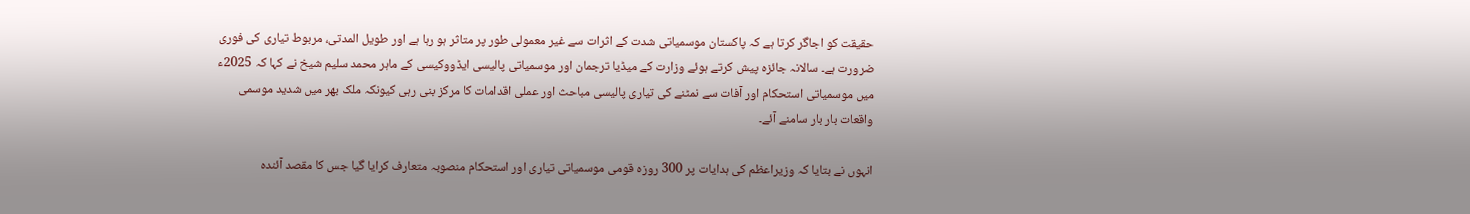حقیقت کو اجاگر کرتا ہے کہ پاکستان موسمیاتی شدت کے اثرات سے غیر معمولی طور پر متاثر ہو رہا ہے اور طویل المدتی، مربوط تیاری کی فوری ضرورت ہے۔ سالانہ جائزہ پیش کرتے ہوئے وزارت کے میڈیا ترجمان اور موسمیاتی پالیسی ایڈووکیسی کے ماہر محمد سلیم شیخ نے کہا کہ 2025ء میں موسمیاتی استحکام اور آفات سے نمٹنے کی تیاری پالیسی مباحث اور عملی اقدامات کا مرکز بنی رہی کیونکہ ملک بھر میں شدید موسمی واقعات بار بار سامنے آئے۔

انہوں نے بتایا کہ وزیراعظم کی ہدایات پر 300 روزہ قومی موسمیاتی تیاری اور استحکام منصوبہ متعارف کرایا گیا جس کا مقصد آئندہ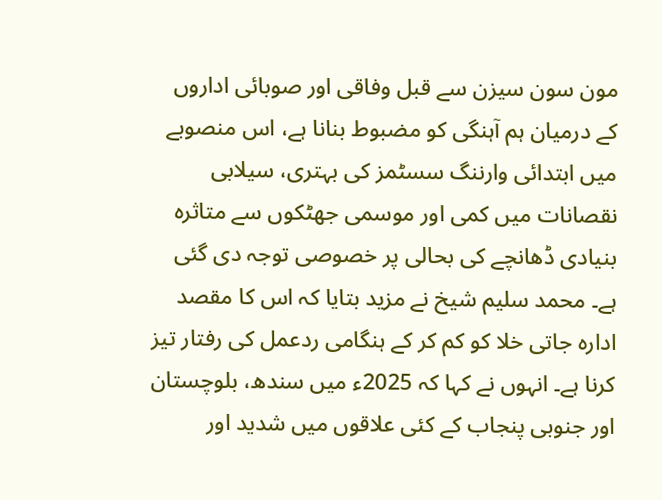مون سون سیزن سے قبل وفاقی اور صوبائی اداروں کے درمیان ہم آہنگی کو مضبوط بنانا ہے، اس منصوبے میں ابتدائی وارننگ سسٹمز کی بہتری، سیلابی نقصانات میں کمی اور موسمی جھٹکوں سے متاثرہ بنیادی ڈھانچے کی بحالی پر خصوصی توجہ دی گئی ہے۔ محمد سلیم شیخ نے مزید بتایا کہ اس کا مقصد ادارہ جاتی خلا کو کم کر کے ہنگامی ردعمل کی رفتار تیز کرنا ہے۔ انہوں نے کہا کہ 2025ء میں سندھ، بلوچستان اور جنوبی پنجاب کے کئی علاقوں میں شدید اور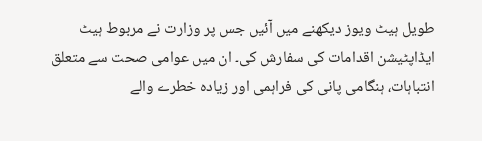طویل ہیٹ ویوز دیکھنے میں آئیں جس پر وزارت نے مربوط ہیٹ ایڈاپٹیشن اقدامات کی سفارش کی۔ ان میں عوامی صحت سے متعلق انتباہات، ہنگامی پانی کی فراہمی اور زیادہ خطرے والے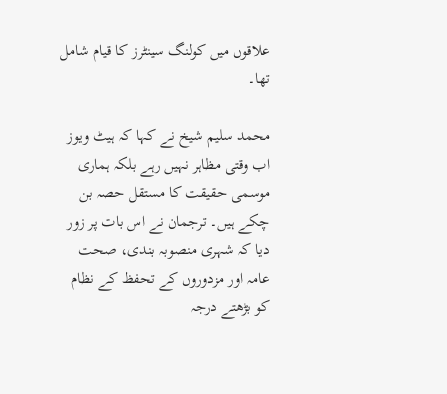علاقوں میں کولنگ سینٹرز کا قیام شامل تھا۔

محمد سلیم شیخ نے کہا کہ ہیٹ ویوز اب وقتی مظاہر نہیں رہے بلکہ ہماری موسمی حقیقت کا مستقل حصہ بن چکے ہیں۔ ترجمان نے اس بات پر زور دیا کہ شہری منصوبہ بندی، صحت عامہ اور مزدوروں کے تحفظ کے نظام کو بڑھتے درجہ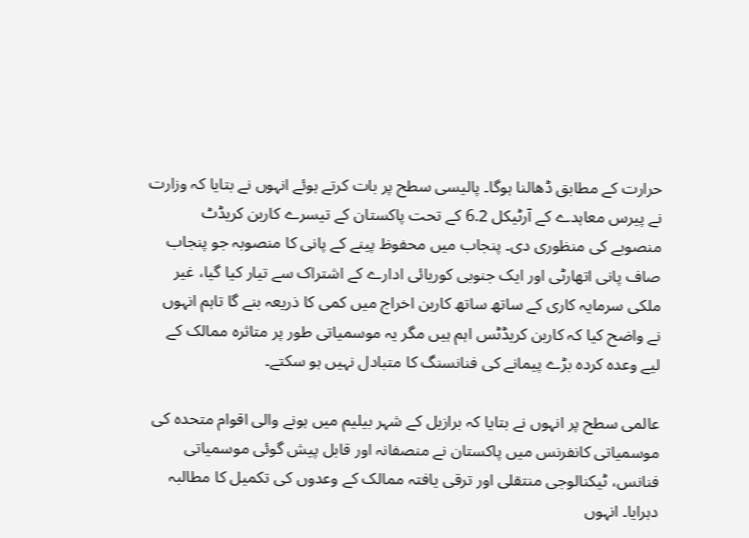حرارت کے مطابق ڈھالنا ہوگا۔ پالیسی سطح پر بات کرتے ہوئے انہوں نے بتایا کہ وزارت نے پیرس معاہدے کے آرٹیکل 6.2 کے تحت پاکستان کے تیسرے کاربن کریڈٹ منصوبے کی منظوری دی۔ پنجاب میں محفوظ پینے کے پانی کا منصوبہ جو پنجاب صاف پانی اتھارٹی اور ایک جنوبی کوریائی ادارے کے اشتراک سے تیار کیا گیا، غیر ملکی سرمایہ کاری کے ساتھ ساتھ کاربن اخراج میں کمی کا ذریعہ بنے گا تاہم انہوں نے واضح کیا کہ کاربن کریڈٹس اہم ہیں مگر یہ موسمیاتی طور پر متاثرہ ممالک کے لیے وعدہ کردہ بڑے پیمانے کی فنانسنگ کا متبادل نہیں ہو سکتے۔

عالمی سطح پر انہوں نے بتایا کہ برازیل کے شہر بیلیم میں ہونے والی اقوام متحدہ کی موسمیاتی کانفرنس میں پاکستان نے منصفانہ اور قابل پیش گوئی موسمیاتی فنانس، ٹیکنالوجی منتقلی اور ترقی یافتہ ممالک کے وعدوں کی تکمیل کا مطالبہ دہرایا۔ انہوں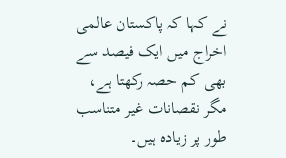نے کہا کہ پاکستان عالمی اخراج میں ایک فیصد سے بھی کم حصہ رکھتا ہے، مگر نقصانات غیر متناسب طور پر زیادہ ہیں۔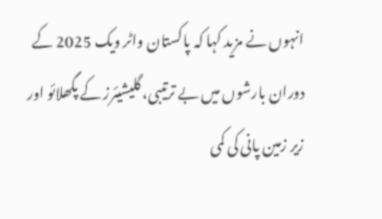انہوں نے مزید کہا کہ پاکستان واٹر ویک 2025 کے دوران بارشوں میں بے ترتیبی، گلیشیئرز کے پگھلائو اور زیر زمین پانی کی کمی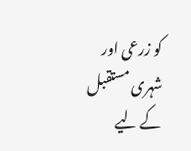کو زرعی اور شہری مستقبل کے لیے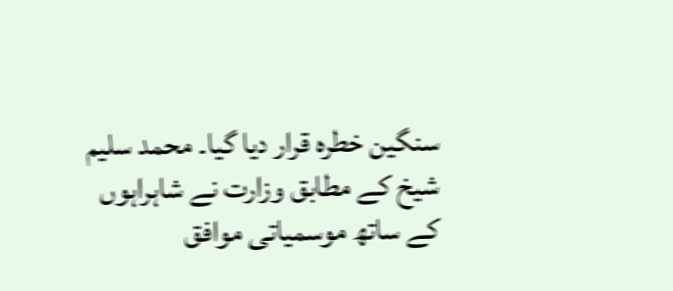سنگین خطرہ قرار دیا گیا۔ محمد سلیم شیخ کے مطابق وزارت نے شاہراہوں کے ساتھ موسمیاتی موافق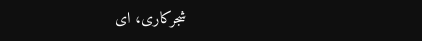شجرکاری، ای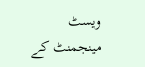ویسٹ مینجمنٹ کے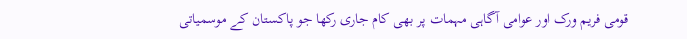قومی فریم ورک اور عوامی آگاہی مہمات پر بھی کام جاری رکھا جو پاکستان کے موسمیاتی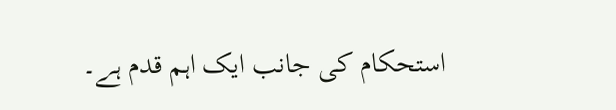استحکام کی جانب ایک اہم قدم ہے۔